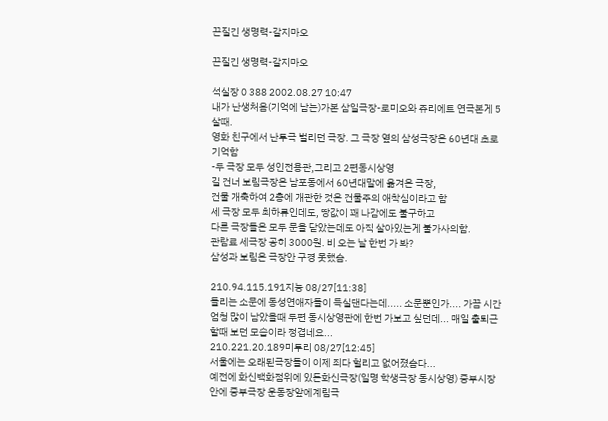끈질긴 생명력-갈지마오

끈질긴 생명력-갈지마오

석실장 0 388 2002.08.27 10:47
내가 난생처음(기억에 남는)가본 삼일극장-로미오와 쥬리에트 연극본게 5살때.
영화 친구에서 난투극 벌리던 극장. 그 극장 옆의 삼성극장은 60년대 초로 기억함
-두 극장 모두 성인전용관,그리고 2편동시상영
길 건너 보림극장은 남포동에서 60년대말에 옮겨온 극장,
건물 개축하여 2층에 개관한 것은 건물주의 애착심이라고 함
세 극장 모두 최하류인데도, 땅값이 꽤 나감에도 불구하고
다른 극장들은 모두 문을 닫았는데도 아직 살아있는게 불가사의함.
관람료 세극장 공히 3000원. 비 오는 날 한번 가 봐?
삼성과 보림은 극장안 구경 못했슴.

210.94.115.191지눙 08/27[11:38]
들리는 소문에 동성연애자들이 득실댄다는데..... 소문뿐인가.... 가끔 시간 엄청 많이 남았을때 두편 동시상영관에 한번 가보고 싶던데... 매일 출퇴근할때 보던 모습이라 정겹네요...
210.221.20.189미투리 08/27[12:45]
서울에는 오래된극장들이 이제 죄다 헐리고 없어졌슴다...
예전에 화신백화점위에 있든화신극장(일명 학생극장 동시상영) 중부시장
안에 중부극장 운동장앞에계림극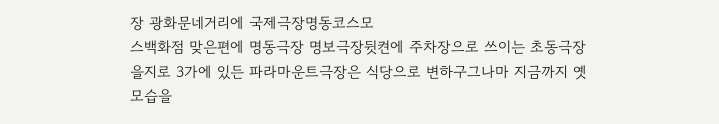장 광화문네거리에 국제극장명동코스모
스백화점 맞은편에 명동극장 명보극장뒷켠에 주차장으로 쓰이는 초동극장
을지로 3가에 있든 파라마운트극장은 식당으로 변하구그나마 지금까지 옛
모습을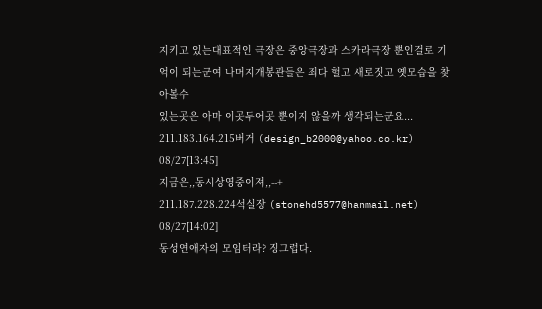지키고 있는대표적인 극장은 중앙극장과 스카라극장 뿐인걸로 기
억이 되는군여 나머지개봉관들은 죄다 헐고 새로짓고 옛모습을 찾아볼수
있는곳은 아마 이곳두어곳 뿐이지 않을까 생각되는군요...
211.183.164.215버거 (design_b2000@yahoo.co.kr) 08/27[13:45]
지금은,,동시상영중이져,,--+
211.187.228.224석실장 (stonehd5577@hanmail.net) 08/27[14:02]
동성연애자의 모임터라? 징그럽다.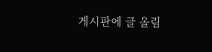게시판에 글 올림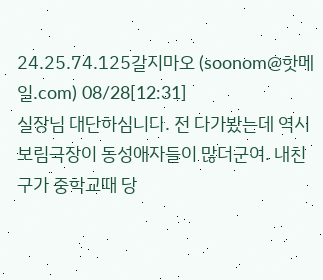24.25.74.125갈지마오 (soonom@핫메일.com) 08/28[12:31]
실장님 대단하심니다. 전 다가봤는데 역시 보림극장이 동성애자들이 많더군여. 내친구가 중학교때 당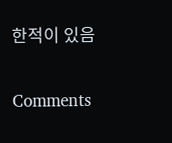한적이 있음

Comments